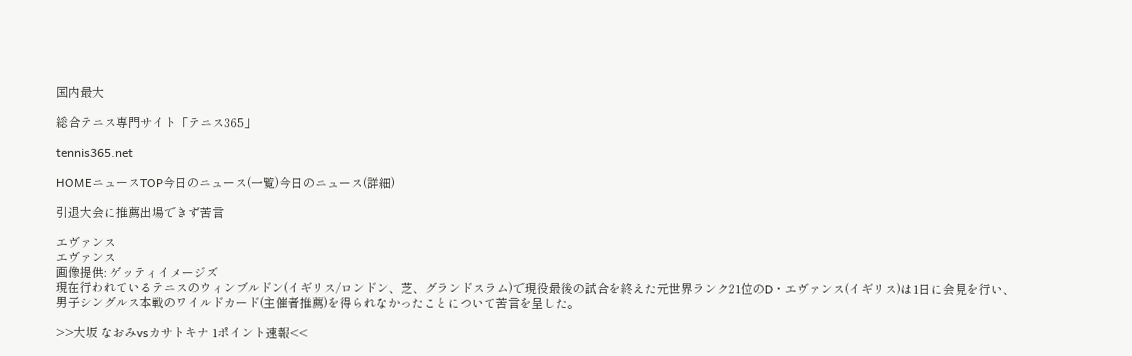国内最大

総合テニス専門サイト「テニス365」

tennis365.net

HOMEニュースTOP今日のニュース(一覧)今日のニュース(詳細)

引退大会に推薦出場できず苦言

エヴァンス
エヴァンス
画像提供: ゲッティイメージズ
現在行われているテニスのウィンブルドン(イギリス/ロンドン、芝、グランドスラム)で現役最後の試合を終えた元世界ランク21位のD・エヴァンス(イギリス)は1日に会見を行い、男子シングルス本戦のワイルドカード(主催者推薦)を得られなかったことについて苦言を呈した。

>>大坂 なおみvsカサトキナ 1ポイント速報<<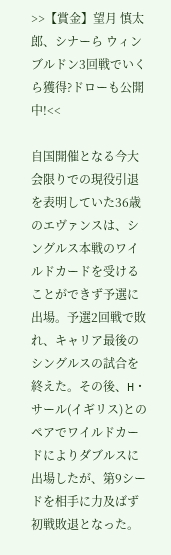>>【賞金】望月 慎太郎、シナーら ウィンブルドン3回戦でいくら獲得?ドローも公開中!<<

自国開催となる今大会限りでの現役引退を表明していた36歳のエヴァンスは、シングルス本戦のワイルドカードを受けることができず予選に出場。予選2回戦で敗れ、キャリア最後のシングルスの試合を終えた。その後、H・サール(イギリス)とのペアでワイルドカードによりダブルスに出場したが、第9シードを相手に力及ばず初戦敗退となった。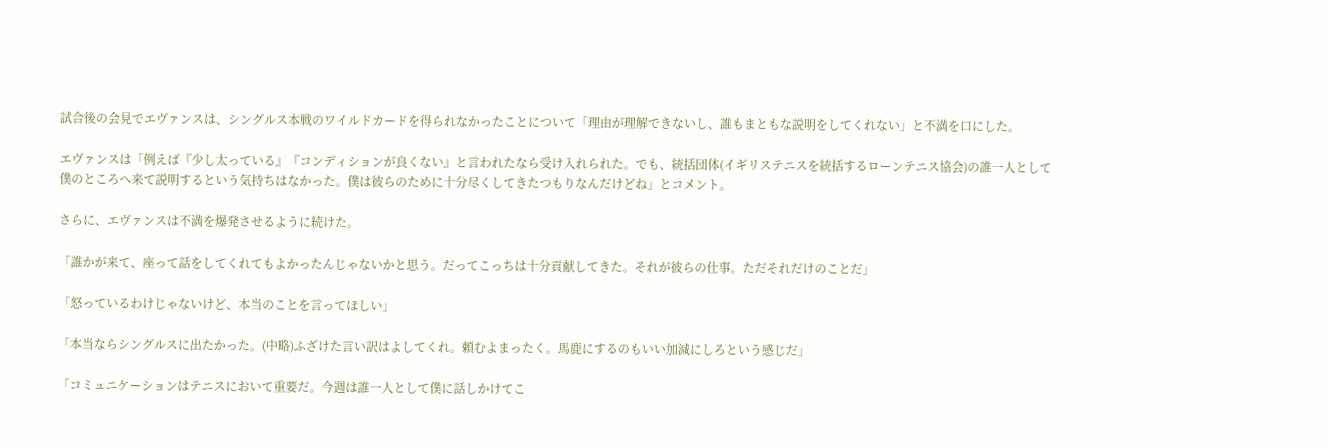試合後の会見でエヴァンスは、シングルス本戦のワイルドカードを得られなかったことについて「理由が理解できないし、誰もまともな説明をしてくれない」と不満を口にした。

エヴァンスは「例えば『少し太っている』『コンディションが良くない』と言われたなら受け入れられた。でも、統括団体(イギリステニスを統括するローンテニス協会)の誰一人として僕のところへ来て説明するという気持ちはなかった。僕は彼らのために十分尽くしてきたつもりなんだけどね」とコメント。

さらに、エヴァンスは不満を爆発させるように続けた。

「誰かが来て、座って話をしてくれてもよかったんじゃないかと思う。だってこっちは十分貢献してきた。それが彼らの仕事。ただそれだけのことだ」

「怒っているわけじゃないけど、本当のことを言ってほしい」

「本当ならシングルスに出たかった。(中略)ふざけた言い訳はよしてくれ。頼むよまったく。馬鹿にするのもいい加減にしろという感じだ」

「コミュニケーションはテニスにおいて重要だ。今週は誰一人として僕に話しかけてこ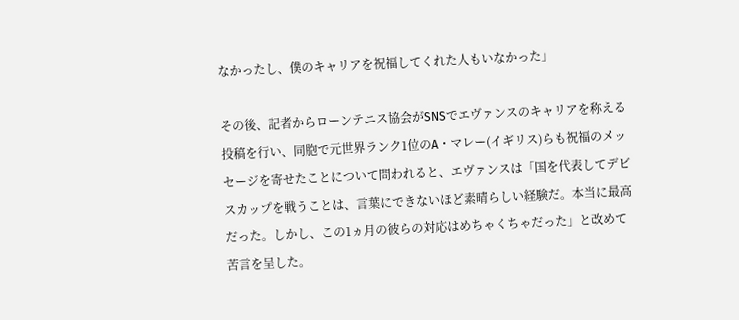なかったし、僕のキャリアを祝福してくれた人もいなかった」

その後、記者からローンテニス協会がSNSでエヴァンスのキャリアを称える投稿を行い、同胞で元世界ランク1位のA・マレー(イギリス)らも祝福のメッセージを寄せたことについて問われると、エヴァンスは「国を代表してデビスカップを戦うことは、言葉にできないほど素晴らしい経験だ。本当に最高だった。しかし、この1ヵ月の彼らの対応はめちゃくちゃだった」と改めて苦言を呈した。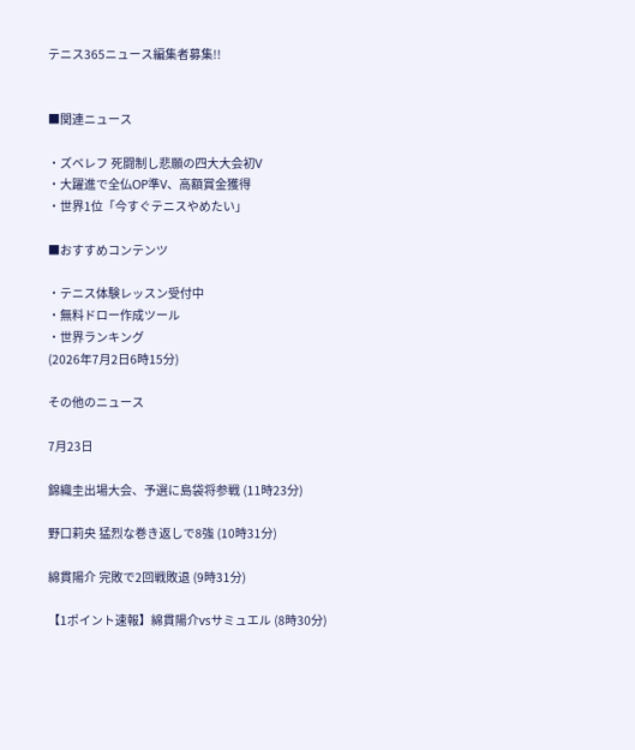テニス365ニュース編集者募集!!


■関連ニュース

・ズベレフ 死闘制し悲願の四大大会初V
・大躍進で全仏OP準V、高額賞金獲得
・世界1位「今すぐテニスやめたい」

■おすすめコンテンツ

・テニス体験レッスン受付中
・無料ドロー作成ツール
・世界ランキング
(2026年7月2日6時15分)

その他のニュース

7月23日

錦織圭出場大会、予選に島袋将参戦 (11時23分)

野口莉央 猛烈な巻き返しで8強 (10時31分)

綿貫陽介 完敗で2回戦敗退 (9時31分)

【1ポイント速報】綿貫陽介vsサミュエル (8時30分)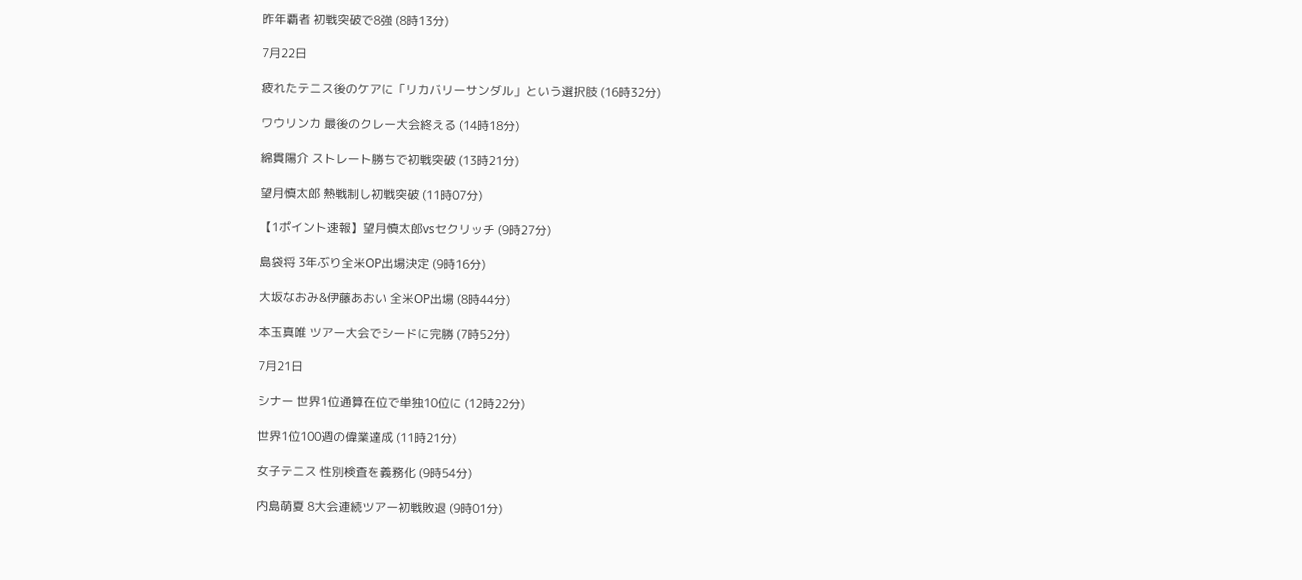昨年覇者 初戦突破で8強 (8時13分)

7月22日

疲れたテニス後のケアに「リカバリーサンダル」という選択肢 (16時32分)

ワウリンカ 最後のクレー大会終える (14時18分)

綿貫陽介 ストレート勝ちで初戦突破 (13時21分)

望月慎太郎 熱戦制し初戦突破 (11時07分)

【1ポイント速報】望月慎太郎vsセクリッチ (9時27分)

島袋将 3年ぶり全米OP出場決定 (9時16分)

大坂なおみ&伊藤あおい 全米OP出場 (8時44分)

本玉真唯 ツアー大会でシードに完勝 (7時52分)

7月21日

シナー 世界1位通算在位で単独10位に (12時22分)

世界1位100週の偉業達成 (11時21分)

女子テニス 性別検査を義務化 (9時54分)

内島萌夏 8大会連続ツアー初戦敗退 (9時01分)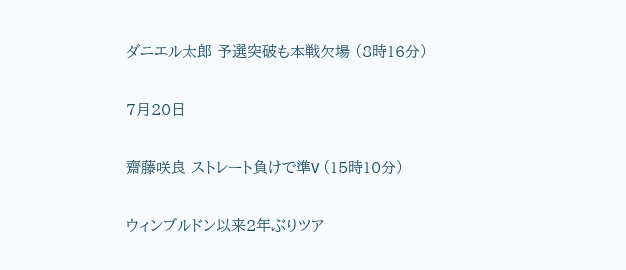ダニエル太郎 予選突破も本戦欠場 (8時16分)

7月20日

齋藤咲良 ストレート負けで準V (15時10分)

ウィンブルドン以来2年ぶりツア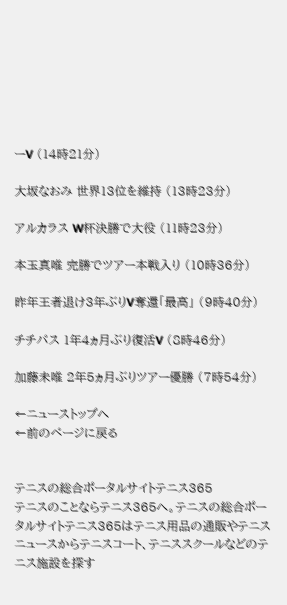ーV (14時21分)

大坂なおみ 世界13位を維持 (13時23分)

アルカラス W杯決勝で大役 (11時23分)

本玉真唯 完勝でツアー本戦入り (10時36分)

昨年王者退け3年ぶりV奪還「最高」 (9時40分)

チチパス 1年4ヵ月ぶり復活V (8時46分)

加藤未唯 2年5ヵ月ぶりツアー優勝 (7時54分)

←ニューストップへ
←前のページに戻る


テニスの総合ポータルサイトテニス365
テニスのことならテニス365へ。テニスの総合ポータルサイトテニス365はテニス用品の通販やテニスニュースからテニスコート、テニススクールなどのテニス施設を探す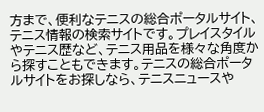方まで、便利なテニスの総合ポータルサイト、テニス情報の検索サイトです。プレイスタイルやテニス歴など、テニス用品を様々な角度から探すこともできます。テニスの総合ポータルサイトをお探しなら、テニスニュースや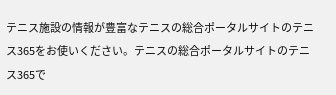テニス施設の情報が豊富なテニスの総合ポータルサイトのテニス365をお使いください。テニスの総合ポータルサイトのテニス365で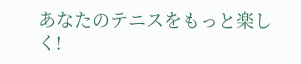あなたのテニスをもっと楽しく!